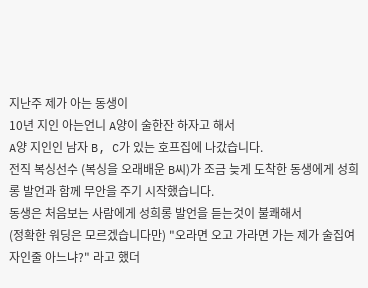지난주 제가 아는 동생이
10년 지인 아는언니 A양이 술한잔 하자고 해서
A양 지인인 남자 B, C가 있는 호프집에 나갔습니다.
전직 복싱선수 (복싱을 오래배운 B씨)가 조금 늦게 도착한 동생에게 성희롱 발언과 함께 무안을 주기 시작했습니다.
동생은 처음보는 사람에게 성희롱 발언을 듣는것이 불쾌해서
(정확한 워딩은 모르겠습니다만) "오라면 오고 가라면 가는 제가 술집여자인줄 아느냐?" 라고 했더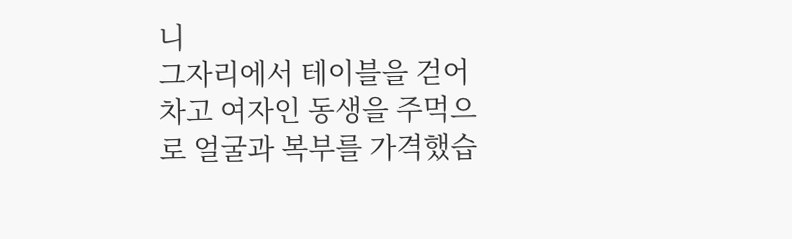니
그자리에서 테이블을 걷어차고 여자인 동생을 주먹으로 얼굴과 복부를 가격했습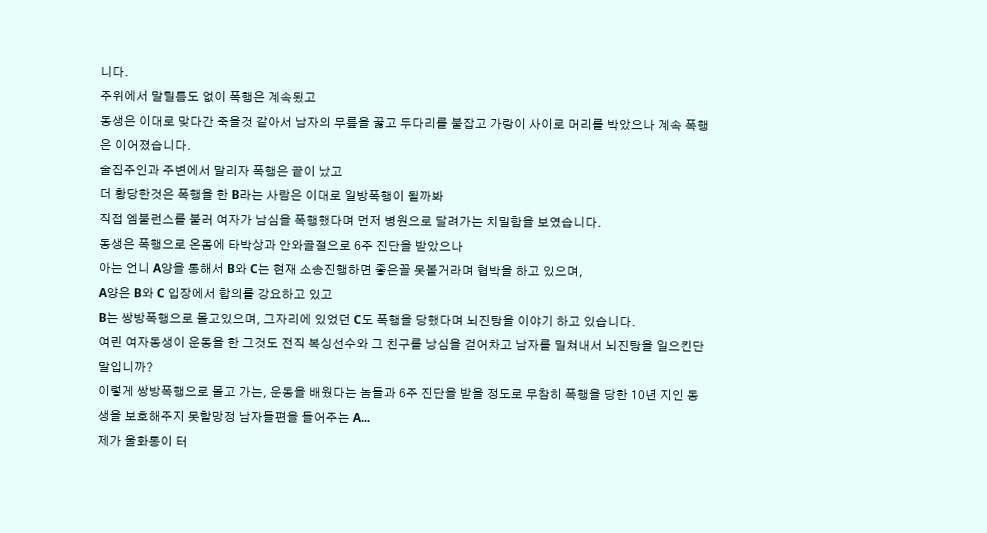니다.
주위에서 말릴틈도 없이 폭행은 계속됬고
동생은 이대로 맞다간 죽을것 같아서 남자의 무릎을 꿇고 두다리를 붙잡고 가랑이 사이로 머리를 박았으나 계속 폭행은 이어졌습니다.
술집주인과 주변에서 말리자 폭행은 끝이 났고
더 황당한것은 폭행을 한 B라는 사람은 이대로 일방폭행이 될까봐
직접 엠불런스를 불러 여자가 남심을 폭행했다며 먼저 병원으로 달려가는 치밀함을 보였습니다.
동생은 폭행으로 온몸에 타박상과 안와골절으로 6주 진단을 받았으나
아는 언니 A양을 통해서 B와 C는 현재 소송진행하면 좋은꼴 못볼거라며 협박을 하고 있으며,
A양은 B와 C 입장에서 합의를 강요하고 있고
B는 쌍방폭행으로 몰고있으며, 그자리에 있었던 C도 폭행을 당했다며 뇌진탕을 이야기 하고 있습니다.
여린 여자동생이 운동을 한 그것도 전직 복싱선수와 그 친구를 낭심을 걷어차고 남자를 밀쳐내서 뇌진탕을 일으킨단 말입니까?
이렇게 쌍방폭행으로 몰고 가는, 운동을 배웠다는 놈들과 6주 진단을 받을 정도로 무참히 폭행을 당한 10년 지인 동생을 보호해주지 못할망정 남자들편을 들어주는 A...
제가 울화통이 터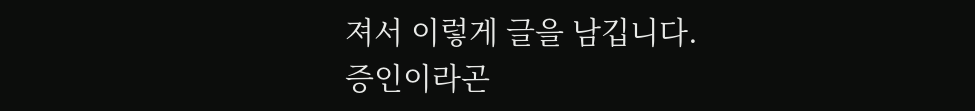져서 이렇게 글을 남깁니다.
증인이라곤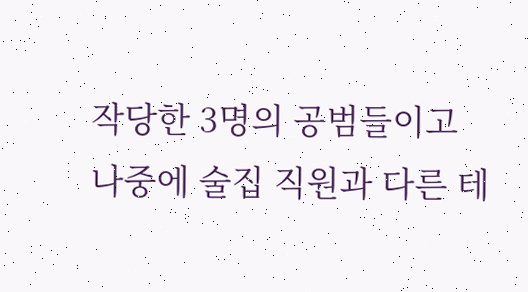작당한 3명의 공범들이고
나중에 술집 직원과 다른 테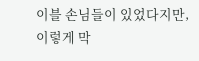이블 손님들이 있었다지만,
이렇게 막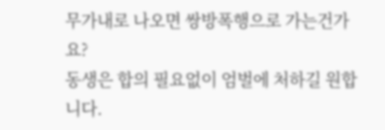무가내로 나오면 쌍방폭행으로 가는건가요?
동생은 합의 필요없이 엄벌에 처하길 원합니다.